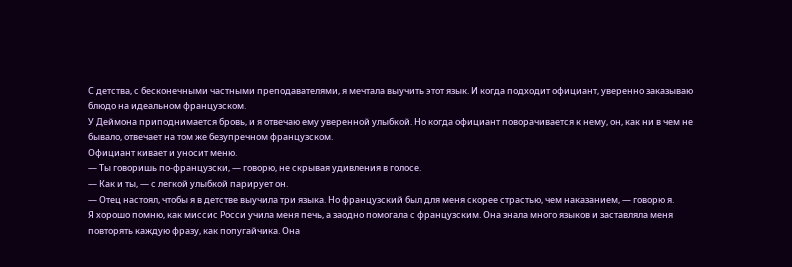С детства, с бесконечными частными преподавателями, я мечтала выучить этот язык. И когда подходит официант, уверенно заказываю блюдо на идеальном французском.
У Деймона приподнимается бровь, и я отвечаю ему уверенной улыбкой. Но когда официант поворачивается к нему, он, как ни в чем не бывало, отвечает на том же безупречном французском.
Официант кивает и уносит меню.
— Ты говоришь по-французски, — говорю, не скрывая удивления в голосе.
— Как и ты, — с легкой улыбкой парирует он.
— Отец настоял, чтобы я в детстве выучила три языка. Но французский был для меня скорее страстью, чем наказанием, — говорю я.
Я хорошо помню, как миссис Росси учила меня печь, а заодно помогала с французским. Она знала много языков и заставляла меня повторять каждую фразу, как попугайчика. Она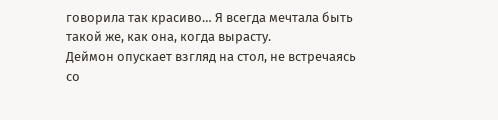говорила так красиво… Я всегда мечтала быть такой же, как она, когда вырасту.
Деймон опускает взгляд на стол, не встречаясь со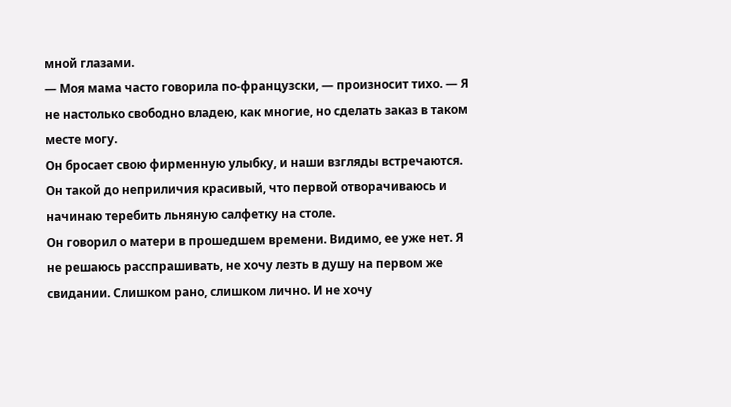мной глазами.
— Моя мама часто говорила по-французски, — произносит тихо. — Я не настолько свободно владею, как многие, но сделать заказ в таком месте могу.
Он бросает свою фирменную улыбку, и наши взгляды встречаются. Он такой до неприличия красивый, что первой отворачиваюсь и начинаю теребить льняную салфетку на столе.
Он говорил о матери в прошедшем времени. Видимо, ее уже нет. Я не решаюсь расспрашивать, не хочу лезть в душу на первом же свидании. Слишком рано, слишком лично. И не хочу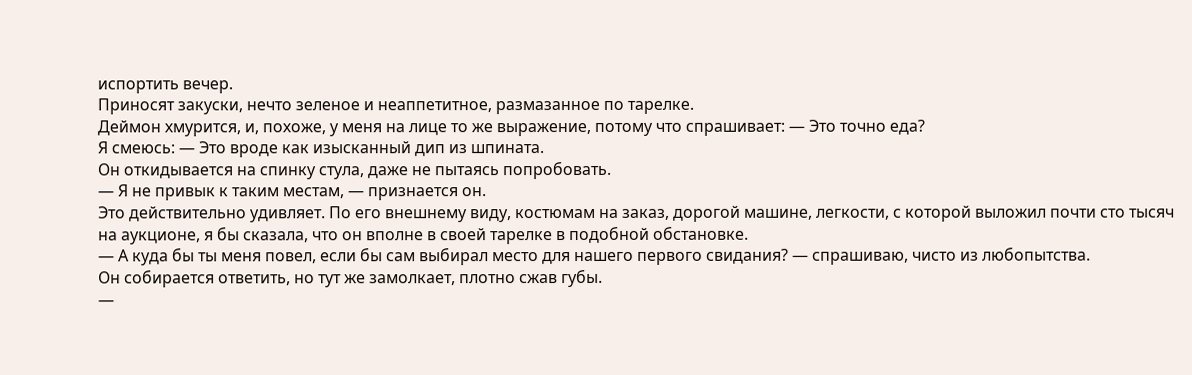испортить вечер.
Приносят закуски, нечто зеленое и неаппетитное, размазанное по тарелке.
Деймон хмурится, и, похоже, у меня на лице то же выражение, потому что спрашивает: — Это точно еда?
Я смеюсь: — Это вроде как изысканный дип из шпината.
Он откидывается на спинку стула, даже не пытаясь попробовать.
— Я не привык к таким местам, — признается он.
Это действительно удивляет. По его внешнему виду, костюмам на заказ, дорогой машине, легкости, с которой выложил почти сто тысяч на аукционе, я бы сказала, что он вполне в своей тарелке в подобной обстановке.
— А куда бы ты меня повел, если бы сам выбирал место для нашего первого свидания? — спрашиваю, чисто из любопытства.
Он собирается ответить, но тут же замолкает, плотно сжав губы.
—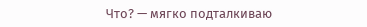Что? — мягко подталкиваю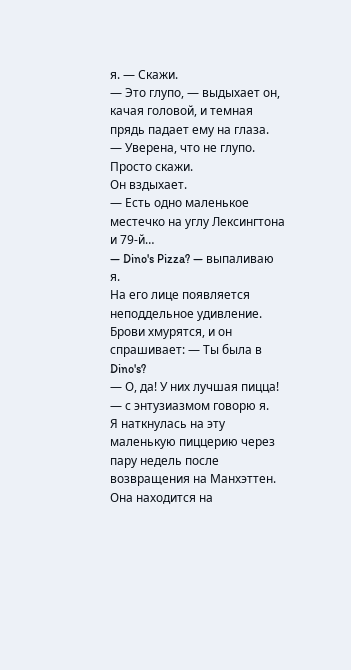я. — Скажи.
— Это глупо, — выдыхает он, качая головой, и темная прядь падает ему на глаза.
— Уверена, что не глупо. Просто скажи.
Он вздыхает.
— Есть одно маленькое местечко на углу Лексингтона и 79-й…
— Dino's Pizza? — выпаливаю я.
На его лице появляется неподдельное удивление. Брови хмурятся, и он спрашивает: — Ты была в Dino's?
— О, да! У них лучшая пицца! — с энтузиазмом говорю я.
Я наткнулась на эту маленькую пиццерию через пару недель после возвращения на Манхэттен. Она находится на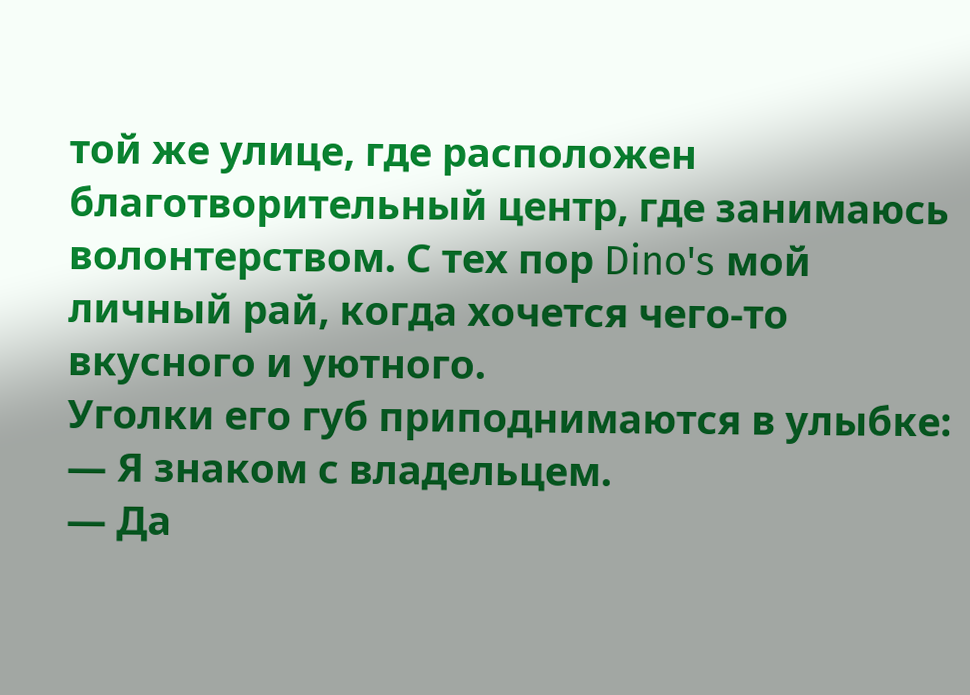той же улице, где расположен благотворительный центр, где занимаюсь волонтерством. С тех пор Dino's мой личный рай, когда хочется чего-то вкусного и уютного.
Уголки его губ приподнимаются в улыбке: — Я знаком с владельцем.
— Да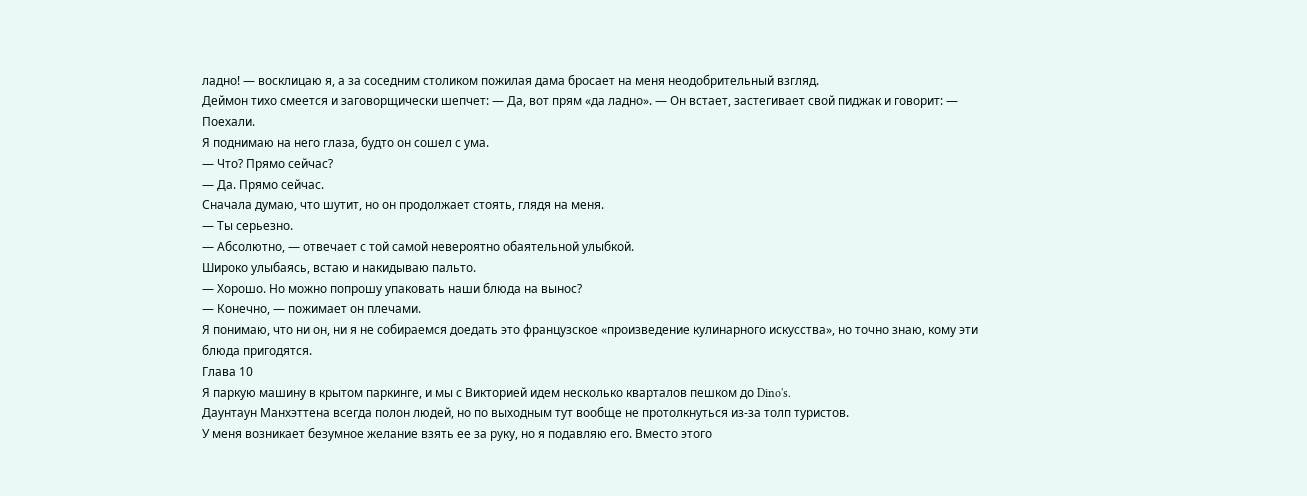ладно! — восклицаю я, а за соседним столиком пожилая дама бросает на меня неодобрительный взгляд.
Деймон тихо смеется и заговорщически шепчет: — Да, вот прям «да ладно». — Он встает, застегивает свой пиджак и говорит: — Поехали.
Я поднимаю на него глаза, будто он сошел с ума.
— Что? Прямо сейчас?
— Да. Прямо сейчас.
Сначала думаю, что шутит, но он продолжает стоять, глядя на меня.
— Ты серьезно.
— Абсолютно, — отвечает с той самой невероятно обаятельной улыбкой.
Широко улыбаясь, встаю и накидываю пальто.
— Хорошо. Но можно попрошу упаковать наши блюда на вынос?
— Конечно, — пожимает он плечами.
Я понимаю, что ни он, ни я не собираемся доедать это французское «произведение кулинарного искусства», но точно знаю, кому эти блюда пригодятся.
Глава 10
Я паркую машину в крытом паркинге, и мы с Викторией идем несколько кварталов пешком до Dino's.
Даунтаун Манхэттена всегда полон людей, но по выходным тут вообще не протолкнуться из-за толп туристов.
У меня возникает безумное желание взять ее за руку, но я подавляю его. Вместо этого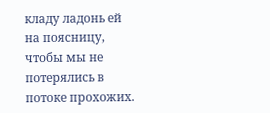кладу ладонь ей на поясницу, чтобы мы не потерялись в потоке прохожих.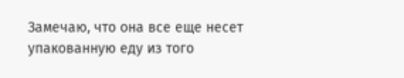Замечаю, что она все еще несет упакованную еду из того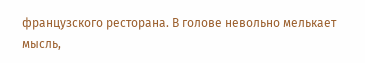французского ресторана. В голове невольно мелькает мысль,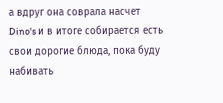а вдруг она соврала насчет Dino's и в итоге собирается есть свои дорогие блюда, пока буду набивать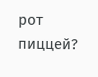рот пиццей?